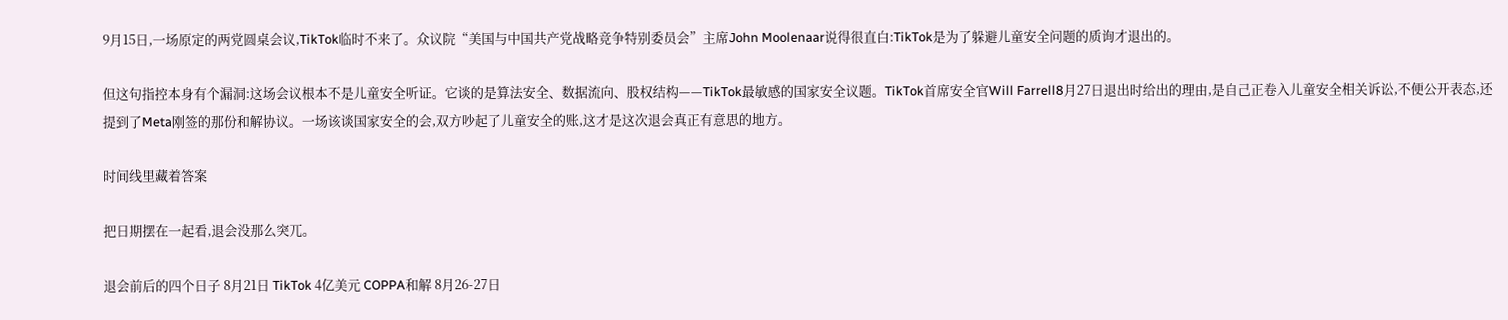9月15日,一场原定的两党圆桌会议,TikTok临时不来了。众议院“美国与中国共产党战略竞争特别委员会”主席John Moolenaar说得很直白:TikTok是为了躲避儿童安全问题的质询才退出的。

但这句指控本身有个漏洞:这场会议根本不是儿童安全听证。它谈的是算法安全、数据流向、股权结构——TikTok最敏感的国家安全议题。TikTok首席安全官Will Farrell8月27日退出时给出的理由,是自己正卷入儿童安全相关诉讼,不便公开表态,还提到了Meta刚签的那份和解协议。一场该谈国家安全的会,双方吵起了儿童安全的账,这才是这次退会真正有意思的地方。

时间线里藏着答案

把日期摆在一起看,退会没那么突兀。

退会前后的四个日子 8月21日 TikTok 4亿美元 COPPA和解 8月26-27日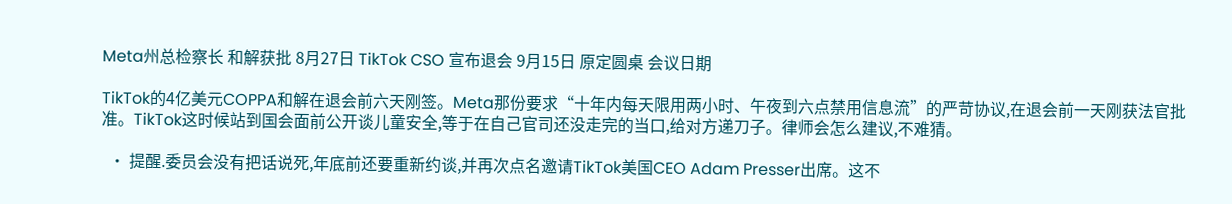Meta州总检察长 和解获批 8月27日 TikTok CSO 宣布退会 9月15日 原定圆桌 会议日期

TikTok的4亿美元COPPA和解在退会前六天刚签。Meta那份要求“十年内每天限用两小时、午夜到六点禁用信息流”的严苛协议,在退会前一天刚获法官批准。TikTok这时候站到国会面前公开谈儿童安全,等于在自己官司还没走完的当口,给对方递刀子。律师会怎么建议,不难猜。

  • 提醒.委员会没有把话说死,年底前还要重新约谈,并再次点名邀请TikTok美国CEO Adam Presser出席。这不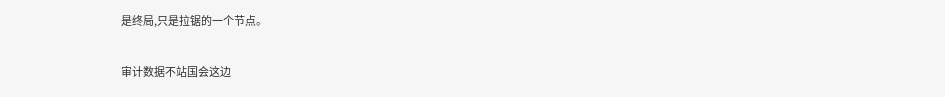是终局,只是拉锯的一个节点。

审计数据不站国会这边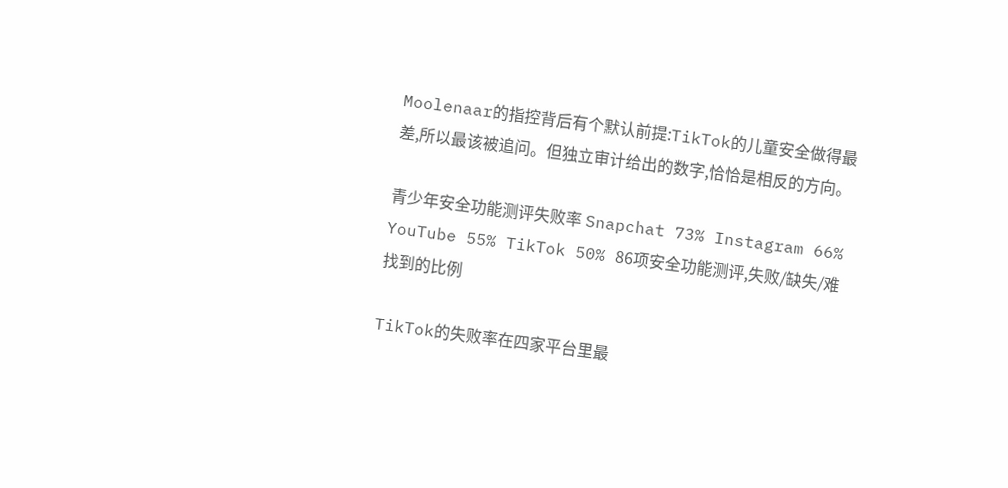Moolenaar的指控背后有个默认前提:TikTok的儿童安全做得最差,所以最该被追问。但独立审计给出的数字,恰恰是相反的方向。

青少年安全功能测评失败率 Snapchat 73% Instagram 66% YouTube 55% TikTok 50% 86项安全功能测评,失败/缺失/难找到的比例

TikTok的失败率在四家平台里最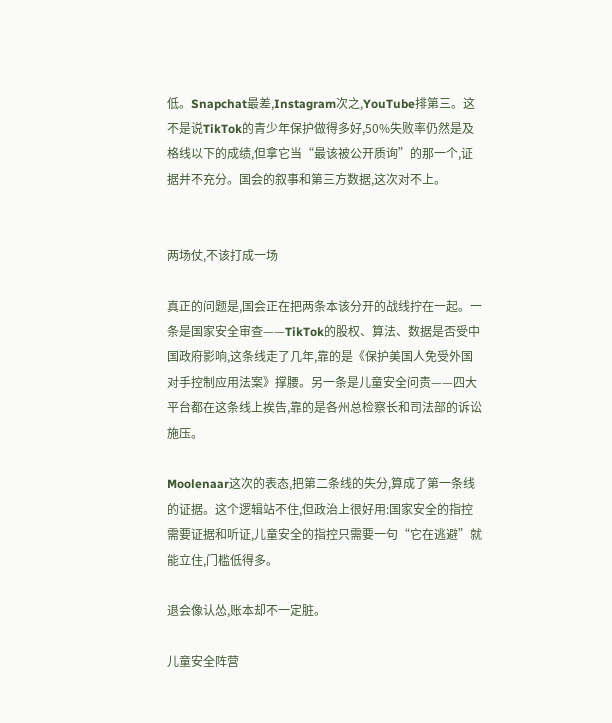低。Snapchat最差,Instagram次之,YouTube排第三。这不是说TikTok的青少年保护做得多好,50%失败率仍然是及格线以下的成绩,但拿它当“最该被公开质询”的那一个,证据并不充分。国会的叙事和第三方数据,这次对不上。


两场仗,不该打成一场

真正的问题是,国会正在把两条本该分开的战线拧在一起。一条是国家安全审查——TikTok的股权、算法、数据是否受中国政府影响,这条线走了几年,靠的是《保护美国人免受外国对手控制应用法案》撑腰。另一条是儿童安全问责——四大平台都在这条线上挨告,靠的是各州总检察长和司法部的诉讼施压。

Moolenaar这次的表态,把第二条线的失分,算成了第一条线的证据。这个逻辑站不住,但政治上很好用:国家安全的指控需要证据和听证,儿童安全的指控只需要一句“它在逃避”就能立住,门槛低得多。

退会像认怂,账本却不一定脏。

儿童安全阵营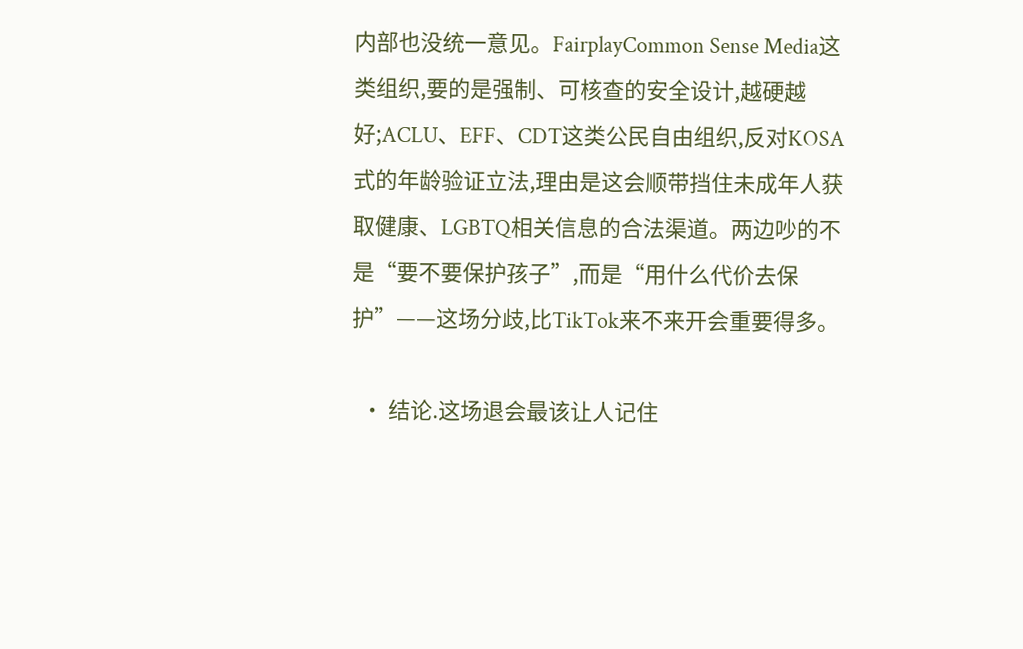内部也没统一意见。FairplayCommon Sense Media这类组织,要的是强制、可核查的安全设计,越硬越好;ACLU、EFF、CDT这类公民自由组织,反对KOSA式的年龄验证立法,理由是这会顺带挡住未成年人获取健康、LGBTQ相关信息的合法渠道。两边吵的不是“要不要保护孩子”,而是“用什么代价去保护”——这场分歧,比TikTok来不来开会重要得多。

  • 结论.这场退会最该让人记住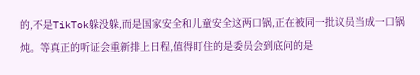的,不是TikTok躲没躲,而是国家安全和儿童安全这两口锅,正在被同一批议员当成一口锅炖。等真正的听证会重新排上日程,值得盯住的是委员会到底问的是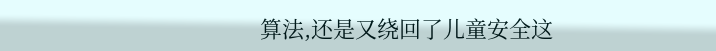算法,还是又绕回了儿童安全这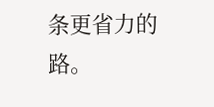条更省力的路。